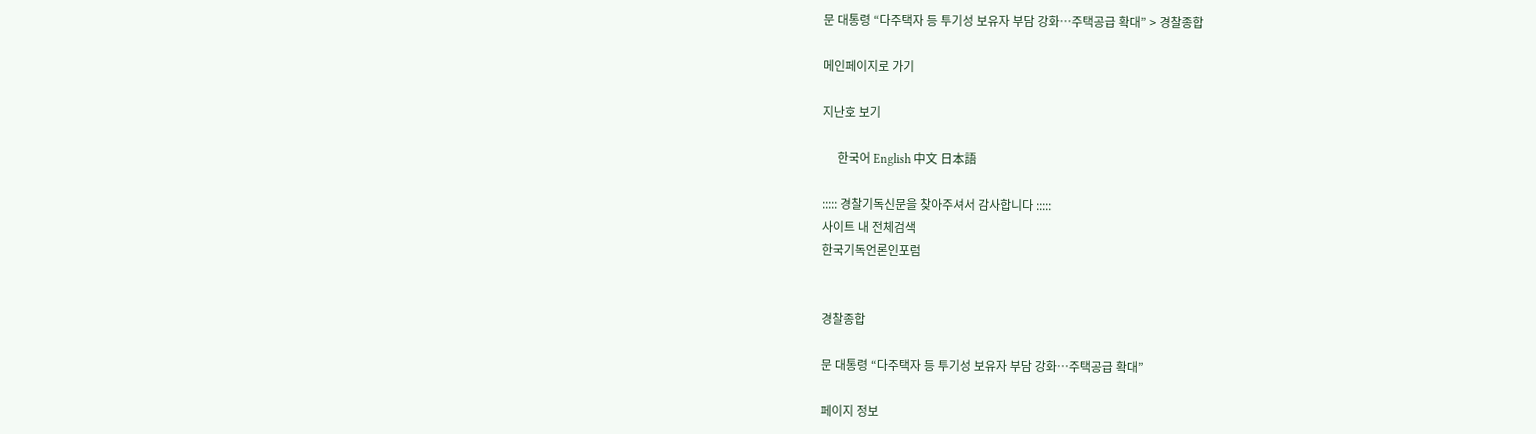문 대통령 “다주택자 등 투기성 보유자 부담 강화…주택공급 확대” > 경찰종합

메인페이지로 가기

지난호 보기

     한국어 English 中文 日本語

::::: 경찰기독신문을 찾아주셔서 감사합니다 :::::
사이트 내 전체검색
한국기독언론인포럼


경찰종합

문 대통령 “다주택자 등 투기성 보유자 부담 강화…주택공급 확대”

페이지 정보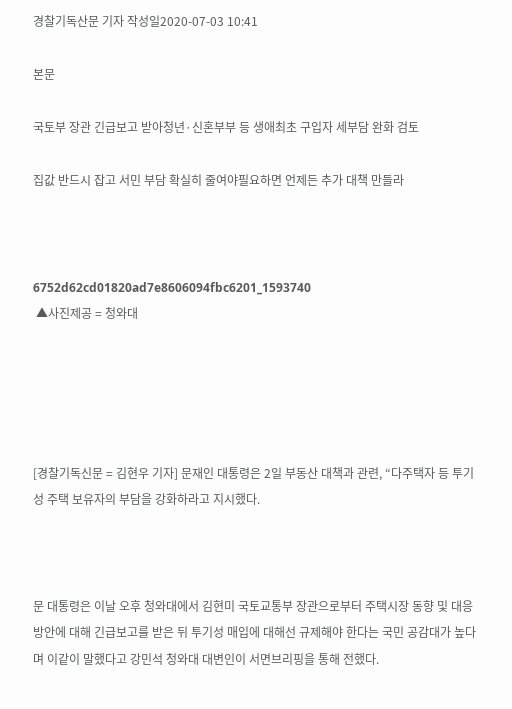경찰기독산문 기자 작성일2020-07-03 10:41

본문

국토부 장관 긴급보고 받아청년·신혼부부 등 생애최초 구입자 세부담 완화 검토

집값 반드시 잡고 서민 부담 확실히 줄여야필요하면 언제든 추가 대책 만들라



6752d62cd01820ad7e8606094fbc6201_1593740
 ▲사진제공 = 청와대





[경찰기독신문 = 김현우 기자] 문재인 대통령은 2일 부동산 대책과 관련, “다주택자 등 투기성 주택 보유자의 부담을 강화하라고 지시했다.



문 대통령은 이날 오후 청와대에서 김현미 국토교통부 장관으로부터 주택시장 동향 및 대응방안에 대해 긴급보고를 받은 뒤 투기성 매입에 대해선 규제해야 한다는 국민 공감대가 높다며 이같이 말했다고 강민석 청와대 대변인이 서면브리핑을 통해 전했다.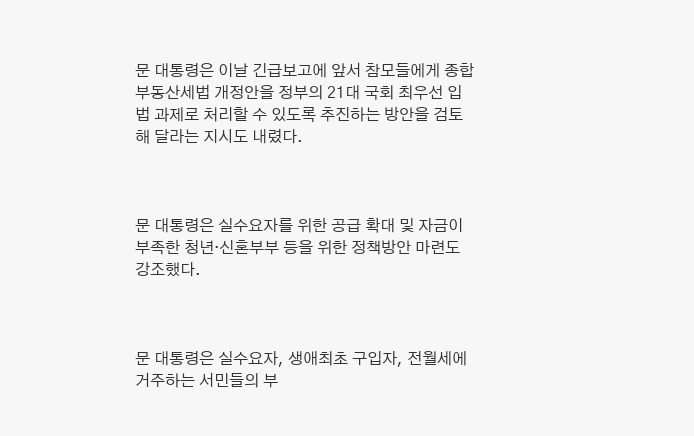문 대통령은 이날 긴급보고에 앞서 참모들에게 종합부동산세법 개정안을 정부의 21대 국회 최우선 입법 과제로 처리할 수 있도록 추진하는 방안을 검토해 달라는 지시도 내렸다.



문 대통령은 실수요자를 위한 공급 확대 및 자금이 부족한 청년·신혼부부 등을 위한 정책방안 마련도 강조했다.



문 대통령은 실수요자, 생애최초 구입자, 전월세에 거주하는 서민들의 부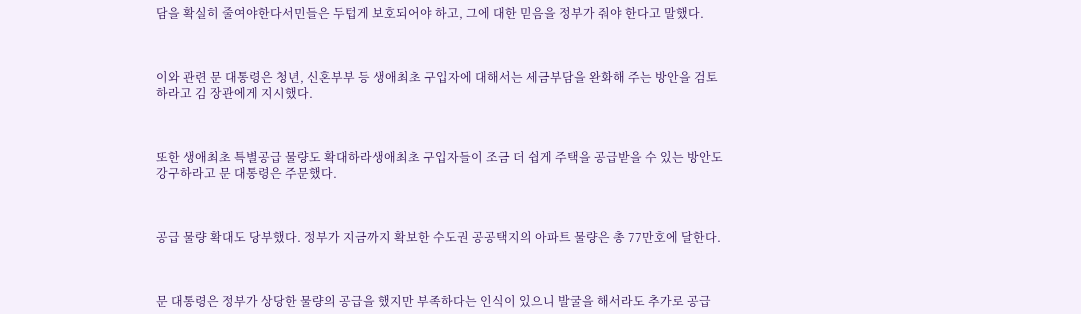담을 확실히 줄여야한다서민들은 두텁게 보호되어야 하고, 그에 대한 믿음을 정부가 줘야 한다고 말했다.



이와 관련 문 대통령은 청년, 신혼부부 등 생애최초 구입자에 대해서는 세금부담을 완화해 주는 방안을 검토하라고 김 장관에게 지시했다.



또한 생애최초 특별공급 물량도 확대하라생애최초 구입자들이 조금 더 쉽게 주택을 공급받을 수 있는 방안도 강구하라고 문 대통령은 주문했다.



공급 물량 확대도 당부했다. 정부가 지금까지 확보한 수도권 공공택지의 아파트 물량은 총 77만호에 달한다.



문 대통령은 정부가 상당한 물량의 공급을 했지만 부족하다는 인식이 있으니 발굴을 해서라도 추가로 공급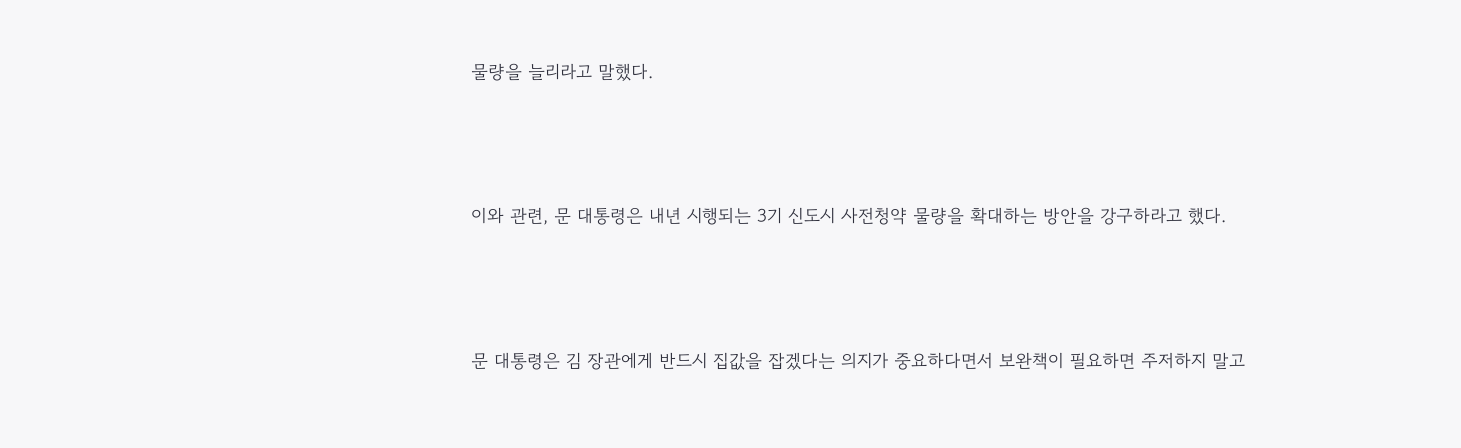물량을 늘리라고 말했다.



이와 관련, 문 대통령은 내년 시행되는 3기 신도시 사전청약 물량을 확대하는 방안을 강구하라고 했다.



문 대통령은 김 장관에게 반드시 집값을 잡겠다는 의지가 중요하다면서 보완책이 필요하면 주저하지 말고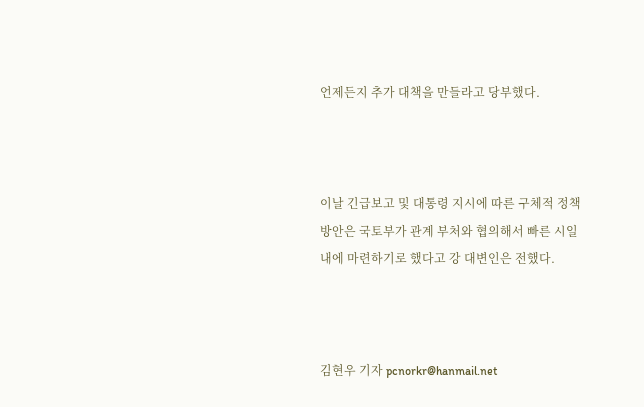언제든지 추가 대책을 만들라고 당부했다.



이날 긴급보고 및 대통령 지시에 따른 구체적 정책 방안은 국토부가 관계 부처와 협의해서 빠른 시일 내에 마련하기로 했다고 강 대변인은 전했다.



김현우 기자 pcnorkr@hanmail.net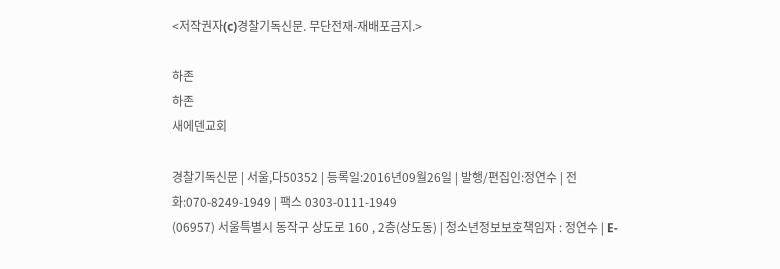<저작권자(c)경찰기독신문. 무단전재-재배포금지.>

하존
하존
새에덴교회

경찰기독신문 | 서울,다50352 | 등록일:2016년09월26일 | 발행/편집인:정연수 | 전화:070-8249-1949 | 팩스 0303-0111-1949
(06957) 서울특별시 동작구 상도로 160 , 2층(상도동) | 청소년정보보호책임자 : 정연수 | E-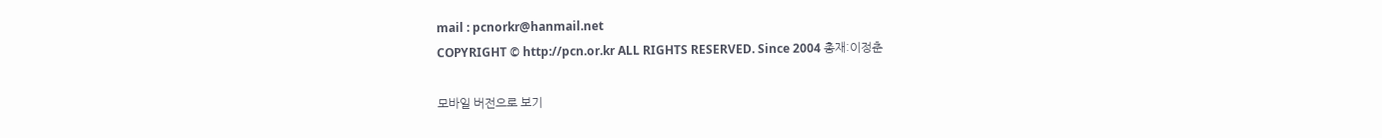mail : pcnorkr@hanmail.net
COPYRIGHT © http://pcn.or.kr ALL RIGHTS RESERVED. Since 2004 총재:이정춘

모바일 버전으로 보기